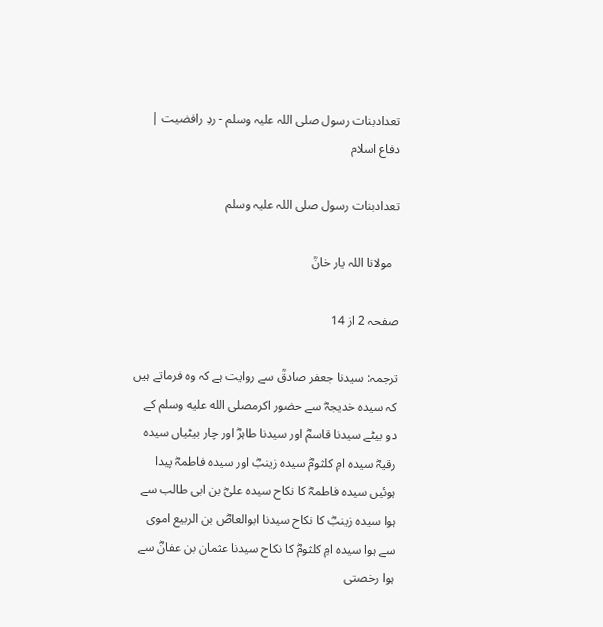تعدادبنات رسول صلی اللہ علیہ وسلم - ردِ رافضیت | دفاع اسلام

تعدادبنات رسول صلی اللہ علیہ وسلم

  مولانا اللہ یار خانؒ

صفحہ 2 از 14

ترجمہ: سیدنا جعفر صادقؒ سے روایت ہے کہ وہ فرماتے ہیں کہ سیدہ خدیجہؓ سے حضور اکرمصلى الله عليه وسلم کے دو بیٹے سیدنا قاسمؓ اور سیدنا طاہرؓ اور چار بیٹیاں سیدہ رقیہؓ سیدہ امِ کلثومؓ سیدہ زینبؓ اور سیدہ فاطمہؓ پیدا ہوئیں سیدہ فاطمہؓ کا نکاح سیدہ علیؓ بن ابی طالب سے ہوا سیدہ زینبؓ کا نکاح سیدنا ابوالعاصؓ بن الربیع اموی سے ہوا سیدہ امِ کلثومؓ کا نکاح سیدنا عثمان بن عفانؓ سے ہوا رخصتی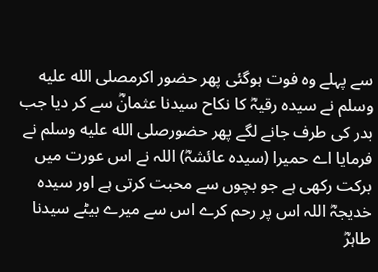سے پہلے وہ فوت ہوگئی پھر حضور اکرمصلى الله عليه وسلم نے سیدہ رقیہؓ کا نکاح سیدنا عثمانؓ سے کر دیا جب بدر کی طرف جانے لگے پھر حضورصلى الله عليه وسلم نے فرمایا اے حمیرا (سیدہ عائشہؓ) اللہ نے اس عورت میں برکت رکھی ہے جو بچوں سے محبت کرتی ہے اور سیدہ خدیجہؓ اللہ اس پر رحم کرے اس سے میرے بیٹے سیدنا طاہرؓ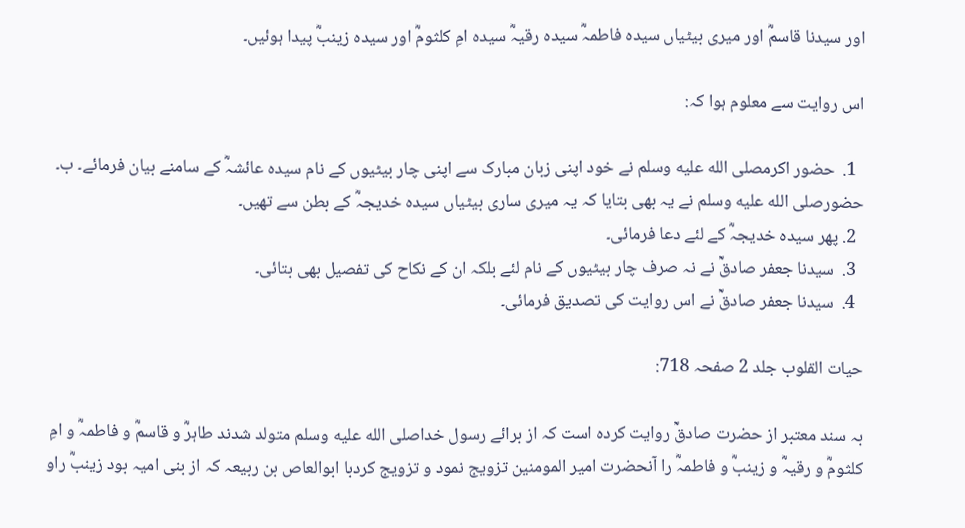اور سیدنا قاسمؓ اور میری بیٹیاں سیدہ فاطمہؓ سیدہ رقیہؓ سیدہ امِ کلثومؓ اور سیدہ زینبؓ پیدا ہوئیں۔

اس روایت سے معلوم ہوا کہ:

  1.  حضور اکرمصلى الله عليه وسلم نے خود اپنی زبان مبارک سے اپنی چار بیٹیوں کے نام سیدہ عائشہؓ کے سامنے بیان فرمائے۔ ب۔ حضورصلى الله عليه وسلم نے یہ بھی بتایا کہ یہ میری ساری بیٹیاں سیدہ خدیجہؓ کے بطن سے تھیں۔
  2. پھر سیدہ خدیجہؓ کے لئے دعا فرمائی۔
  3.  سیدنا جعفر صادقؒ نے نہ صرف چار بیٹیوں کے نام لئے بلکہ ان کے نکاح کی تفصیل بھی بتائی۔
  4.  سیدنا جعفر صادقؒ نے اس روایت کی تصدیق فرمائی۔

حیات القلوب جلد 2 صفحہ 718:

بہ سند معتبر از حضرت صادقؒ روایت کردہ است کہ از برائے رسول خداصلى الله عليه وسلم متولد شدند طاہرؓ و قاسمؓ و فاطمہؓ و امِ کلثومؓ و رقیہؓ و زینبؓ و فاطمہؓ را آنحضرت امیر المومنین تزویج نمود و تزویج کردبا ابوالعاص بن ربیعہ کہ از بنی امیہ بود زینبؓ راو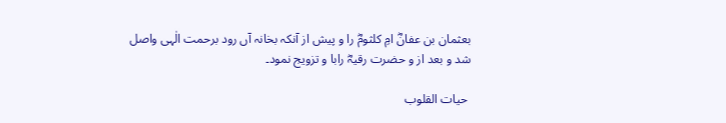بعثمان بن عفانؓ امِ کلثومؓ را و پیش از آنکہ بخانہ آں رود برحمت الٰہی واصل شد و بعد از و حضرت رقیہؓ رابا و تزویج نمود۔

 حیات القلوب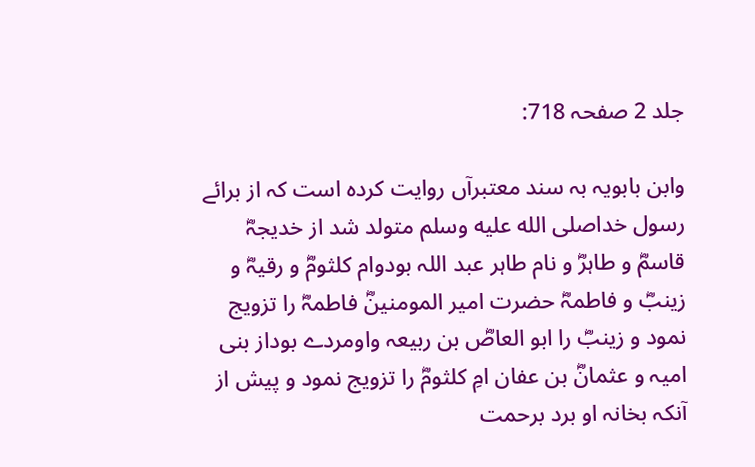جلد 2 صفحہ 718:

وابن بابویہ بہ سند معتبرآں روایت کردہ است کہ از برائے رسول خداصلى الله عليه وسلم متولد شد از خدیجہؓ قاسمؓ و طاہرؓ و نام طاہر عبد اللہ بودوام کلثومؓ و رقیہؓ و زینبؓ و فاطمہؓ حضرت امیر المومنینؓ فاطمہؓ را تزویج نمود و زینبؓ را ابو العاصؓ بن ربیعہ واومردے بوداز بنی امیہ و عثمانؓ بن عفان امِ کلثومؓ را تزویج نمود و پیش از آنکہ بخانہ او برد برحمت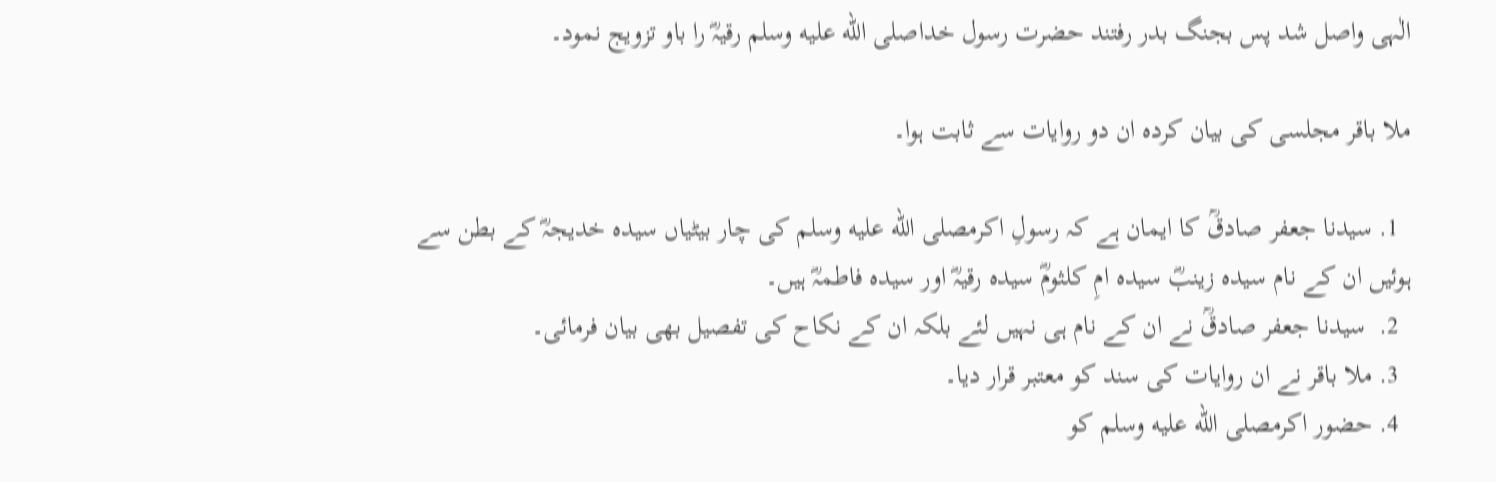الٰہی واصل شد پس بجنگ بدر رفتند حضرت رسول خداصلى الله عليه وسلم رقیہؓ را باو تزویج نمود۔

ملا باقر مجلسی کی بیان کردہ ان دو روایات سے ثابت ہوا۔

  1. سیدنا جعفر صادقؒ کا ایمان ہے کہ رسولِ اکرمصلى الله عليه وسلم کی چار بیٹیاں سیدہ خدیجہؓ کے بطن سے ہوئیں ان کے نام سیدہ زینبؓ سیدہ امِ کلثومؓ سیدہ رقیہؓ اور سیدہ فاطمہؓ ہیں۔
  2.  سیدنا جعفر صادقؒ نے ان کے نام ہی نہیں لئے بلکہ ان کے نکاح کی تفصیل بھی بیان فرمائی۔
  3. ملا باقر نے ان روایات کی سند کو معتبر قرار دیا۔
  4. حضور اکرمصلى الله عليه وسلم کو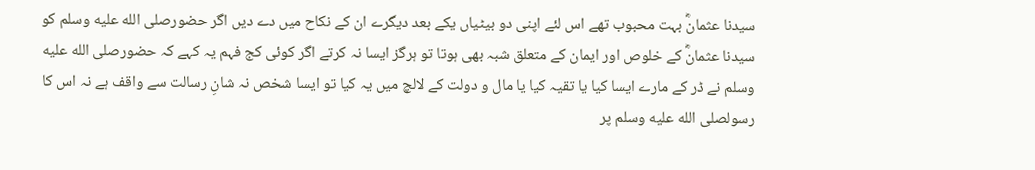سیدنا عثمانؓ بہت محبوب تھے اس لئے اپنی دو بیٹیاں یکے بعد دیگرے ان کے نکاح میں دے دیں اگر حضورصلى الله عليه وسلم کو سیدنا عثمانؓ کے خلوص اور ایمان کے متعلق شبہ بھی ہوتا تو ہرگز ایسا نہ کرتے اگر کوئی کج فہم یہ کہے کہ حضورصلى الله عليه وسلم نے ڈر کے مارے ایسا کیا یا تقیہ کیا یا مال و دولت کے لالچ میں یہ کیا تو ایسا شخص نہ شانِ رسالت سے واقف ہے نہ اس کا رسولصلى الله عليه وسلم پر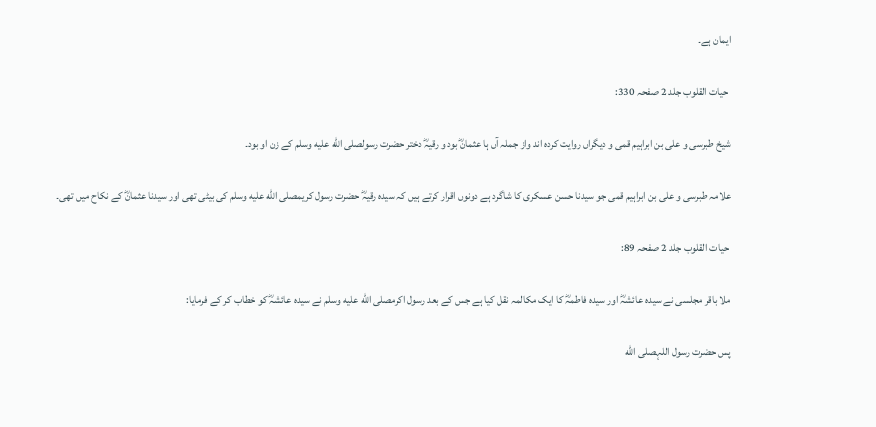ایمان ہے۔

 حیات القلوب جلد 2 صفحہ 330:

شیخ طبرسی و علی بن ابراہیم قمی و دیگراں روایت کردہ اند واز جملہ آں ہا عثمانؓ بود و رقیہؓ دختر حضرت رسولصلى الله عليه وسلم کے زن او بود۔

علامہ طبرسی و علی بن ابراہیم قمی جو سیدنا حسن عسکری کا شاگرد ہے دونوں اقرار کرتے ہیں کہ سیدہ رقیہؓ حضرت رسول کریمصلى الله عليه وسلم کی بیٹی تھی اور سیدنا عثمانؓ کے نکاح میں تھی۔

 حیات القلوب جلد 2 صفحہ 89:

ملا باقر مجلسی نے سیدہ عائشہؓ اور سیدہ فاطمہؓ کا ایک مکالمہ نقل کیا ہے جس کے بعد رسول اکرمصلى الله عليه وسلم نے سیدہ عائشہؓ کو خطاب کر کے فرمایا:

پس حضرت رسول اللہصلى الله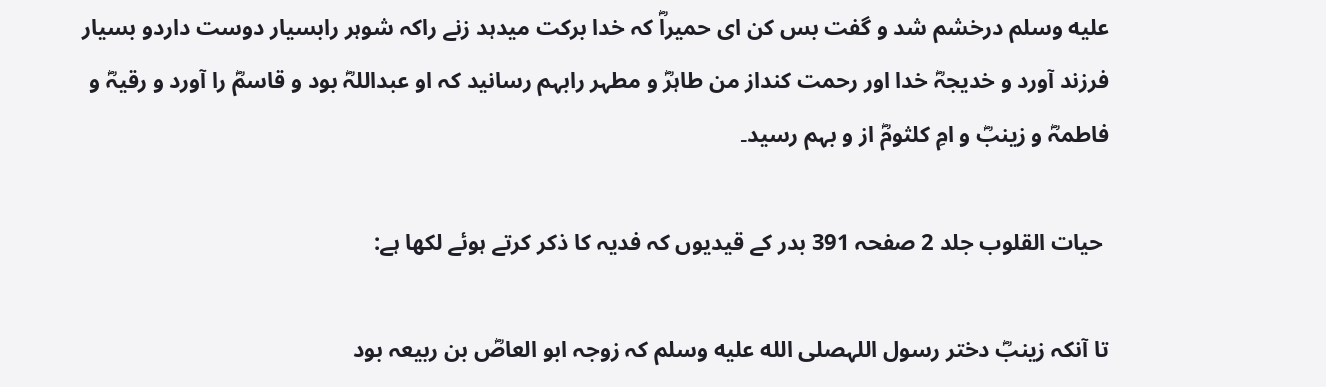عليه وسلم درخشم شد و گفت بس کن ای حمیراؓ کہ خدا برکت میدہد زنے راکہ شوہر رابسیار دوست داردو بسیار فرزند آورد و خدیجہؓ خدا اور رحمت کنداز من طاہرؓ و مطہر رابہم رسانید کہ او عبداللہؓ بود و قاسمؓ را آورد و رقیہؓ و فاطمہؓ و زینبؓ و امِ کلثومؓ از و بہم رسید۔

 حیات القلوب جلد 2 صفحہ 391 بدر کے قیدیوں کہ فدیہ کا ذکر کرتے ہوئے لکھا ہے:

تا آنکہ زینبؓ دختر رسول اللہصلى الله عليه وسلم کہ زوجہ ابو العاصؓ بن ربیعہ بود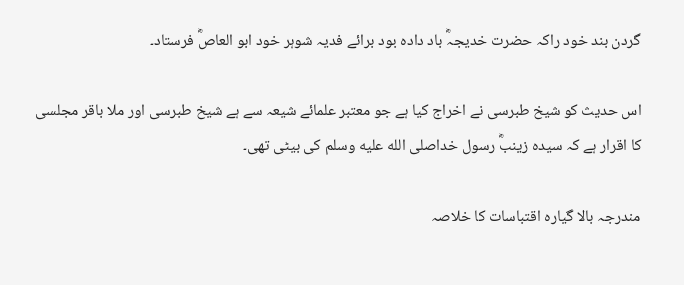گردن بند خود راکہ حضرت خدیجہؓ باد دادہ بود برائے فدیہ شوہر خود ابو العاصؓ فرستاد۔

اس حدیث کو شیخ طبرسی نے اخراج کیا ہے جو معتبر علمائے شیعہ سے ہے شیخ طبرسی اور ملا باقر مجلسی کا اقرار ہے کہ سیدہ زینبؓ رسول خداصلى الله عليه وسلم کی بیٹی تھی۔

مندرجہ بالا گیارہ اقتباسات کا خلاصہ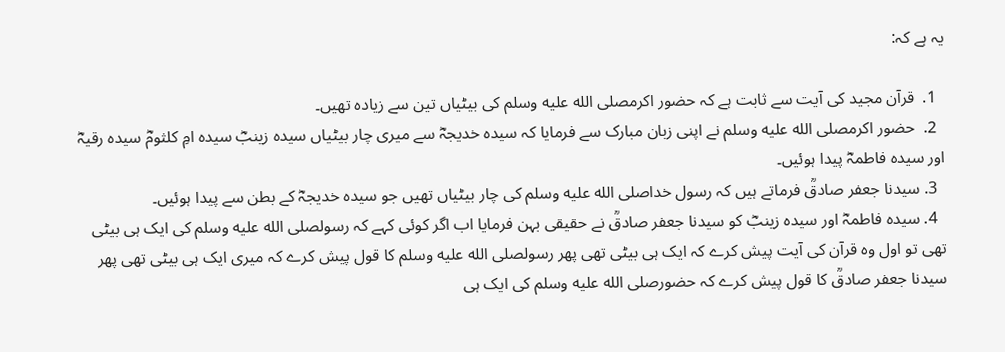یہ ہے کہ:

  1.  قرآن مجید کی آیت سے ثابت ہے کہ حضور اکرمصلى الله عليه وسلم کی بیٹیاں تین سے زیادہ تھیں۔
  2.  حضور اکرمصلى الله عليه وسلم نے اپنی زبان مبارک سے فرمایا کہ سیدہ خدیجہؓ سے میری چار بیٹیاں سیدہ زینبؓ سیدہ امِ کلثومؓ سیدہ رقیہؓ اور سیدہ فاطمہؓ پیدا ہوئیں۔
  3. سیدنا جعفر صادقؒ فرماتے ہیں کہ رسول خداصلى الله عليه وسلم کی چار بیٹیاں تھیں جو سیدہ خدیجہؓ کے بطن سے پیدا ہوئیں۔
  4. سیدہ فاطمہؓ اور سیدہ زینبؓ کو سیدنا جعفر صادقؒ نے حقیقی بہن فرمایا اب اگر کوئی کہے کہ رسولصلى الله عليه وسلم کی ایک ہی بیٹی تھی تو اول وہ قرآن کی آیت پیش کرے کہ ایک ہی بیٹی تھی پھر رسولصلى الله عليه وسلم کا قول پیش کرے کہ میری ایک ہی بیٹی تھی پھر سیدنا جعفر صادقؒ کا قول پیش کرے کہ حضورصلى الله عليه وسلم کی ایک ہی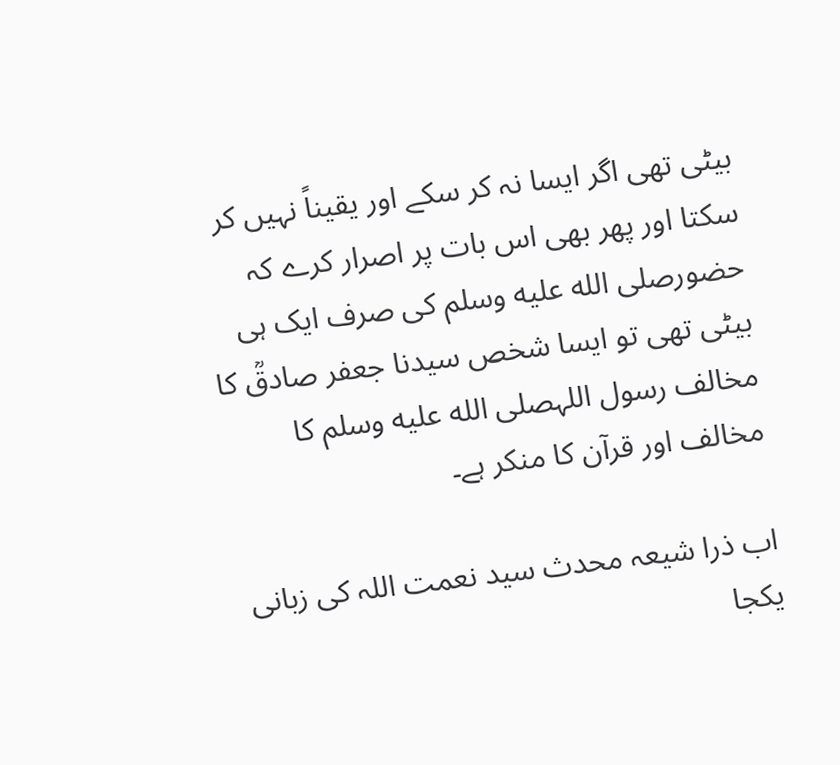بیٹی تھی اگر ایسا نہ کر سکے اور یقیناً نہیں کر سکتا اور پھر بھی اس بات پر اصرار کرے کہ حضورصلى الله عليه وسلم کی صرف ایک ہی بیٹی تھی تو ایسا شخص سیدنا جعفر صادقؒ کا مخالف رسول اللہصلى الله عليه وسلم کا مخالف اور قرآن کا منکر ہے۔

اب ذرا شیعہ محدث سید نعمت اللہ کی زبانی یکجا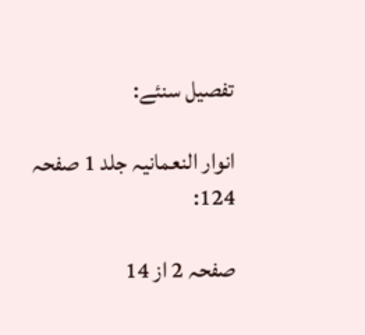تفصیل سنئے:

انوار النعمانیہ جلد 1 صفحہ 124:

صفحہ 2 از 14